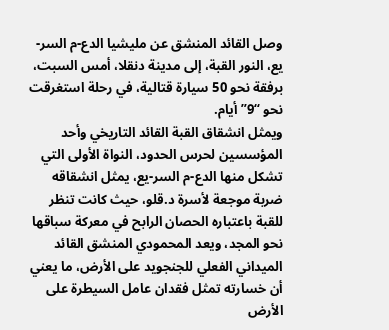وصل القائد المنشق عن مليشيا الدع-م السر-يع، النور القبة، إلى مدينة دنقلا، أمس السبت، برفقة نحو 50 سيارة قتالية، في رحلة استغرقت نحو “9” أيام.
ويمثل انشقاق القبة القائد التاريخي وأحد المؤسسين لحرس الحدود، النواة الأولى التي تشكل منها الدع-م السر-يع، يمثل انشقاقه ضربة موجعة لأسرة د.قلو، حيث كانت تنظر للقبة باعتباره الحصان الرابح في معركة سباقها نحو المجد، ويعد المحمودي المنشق القائد الميداني الفعلي للجنجويد على الأرض، ما يعني أن خسارته تمثل فقدان عامل السيطرة على الأرض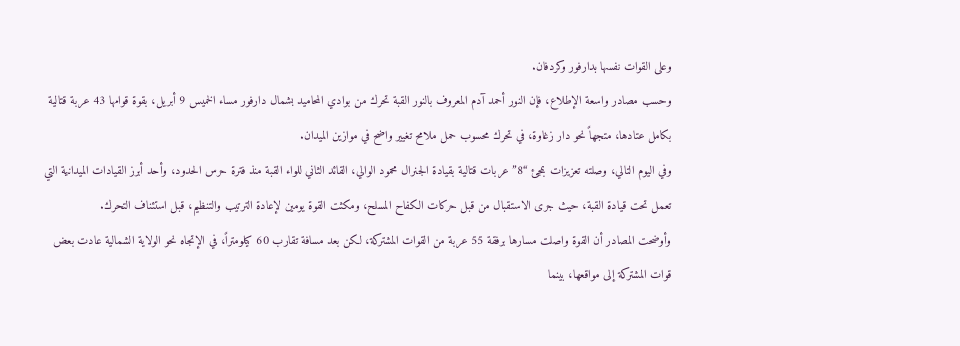وعلى القوات نفسها بدارفور وكردفان.
وحسب مصادر واسعة الإطلاع، فإن النور أحمد آدم المعروف بالنور القبة تحرك من بوادي المحاميد بشمال دارفور مساء الخميس 9 أبريل، بقوة قوامها 43 عربة قتالية بكامل عتادها، متجهاً نحو دار زغاوة، في تحرك محسوب حمل ملامح تغيير واضح في موازين الميدان.
وفي اليوم التالي، وصلته تعزيزات بمجئ “8” عربات قتالية بقيادة الجنرال محمود الوالي، القائد الثاني للواء القبة منذ فترة حرس الحدود، وأحد أبرز القيادات الميدانية التي تعمل تحت قيادة القبة، حيث جرى الاستقبال من قبل حركات الكفاح المسلح، ومكثت القوة يومين لإعادة الترتيب والتنظيم، قبل استئناف التحرك.
وأوضحت المصادر أن القوة واصلت مسارها برفقة 55 عربة من القوات المشتركة، لكن بعد مسافة تقارب 60 كيلومتراً، في الإتجاه نحو الولاية الشمالية عادت بعض قوات المشتركة إلى مواقعها، بينما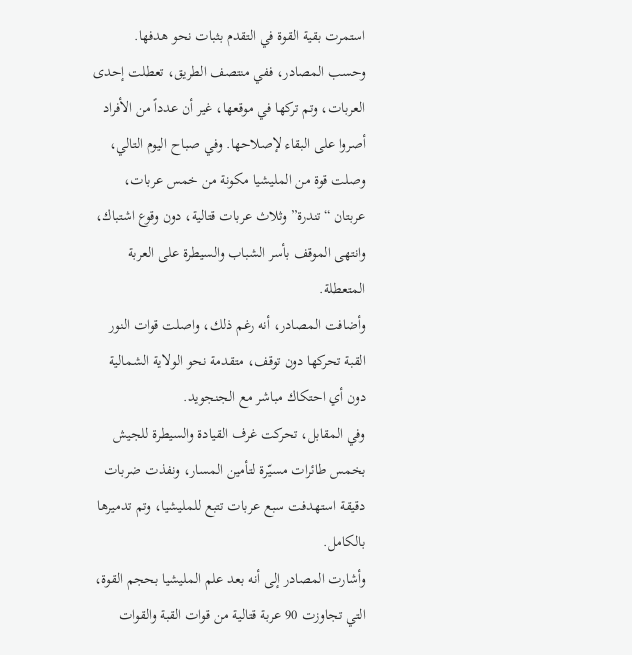استمرت بقية القوة في التقدم بثبات نحو هدفها.
وحسب المصادر، ففي منتصف الطريق، تعطلت إحدى العربات، وتم تركها في موقعها، غير أن عدداً من الأفراد أصروا على البقاء لإصلاحها. وفي صباح اليوم التالي، وصلت قوة من المليشيا مكونة من خمس عربات، عربتان “تندرة” وثلاث عربات قتالية، دون وقوع اشتباك، وانتهى الموقف بأسر الشباب والسيطرة على العربة المتعطلة.
وأضافت المصادر، أنه رغم ذلك، واصلت قوات النور القبة تحركها دون توقف، متقدمة نحو الولاية الشمالية دون أي احتكاك مباشر مع الجنجويد.
وفي المقابل، تحركت غرف القيادة والسيطرة للجيش بخمس طائرات مسيّرة لتأمين المسار، ونفذت ضربات دقيقة استهدفت سبع عربات تتبع للمليشيا، وتم تدميرها بالكامل.
وأشارت المصادر إلى أنه بعد علم المليشيا بحجم القوة، التي تجاوزت 90 عربة قتالية من قوات القبة والقوات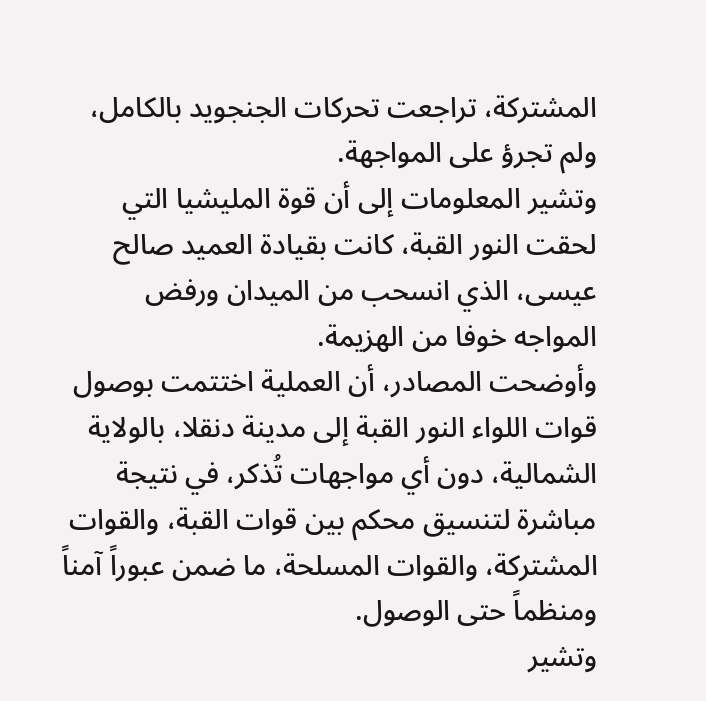المشتركة، تراجعت تحركات الجنجويد بالكامل، ولم تجرؤ على المواجهة.
وتشير المعلومات إلى أن قوة المليشيا التي لحقت النور القبة، كانت بقيادة العميد صالح عيسى، الذي انسحب من الميدان ورفض المواجه خوفا من الهزيمة.
وأوضحت المصادر، أن العملية اختتمت بوصول قوات اللواء النور القبة إلى مدينة دنقلا، بالولاية الشمالية، دون أي مواجهات تُذكر، في نتيجة مباشرة لتنسيق محكم بين قوات القبة، والقوات المشتركة، والقوات المسلحة، ما ضمن عبوراً آمناً ومنظماً حتى الوصول.
وتشير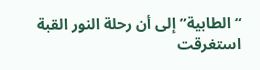“الطابية” إلى أن رحلة النور القبة استغرقت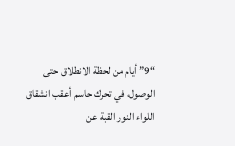“9” أيام من لحظة الانطلاق حتى الوصول، في تحرك حاسم أعقب انشقاق اللواء النور القبة عن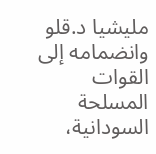مليشيا د.قلو وانضمامه إلى القوات المسلحة السودانية،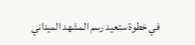في خطوة ستعيد رسم المشهد الميداني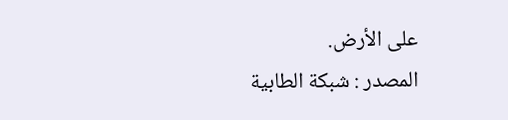على الأرض.
المصدر : شبكة الطابية